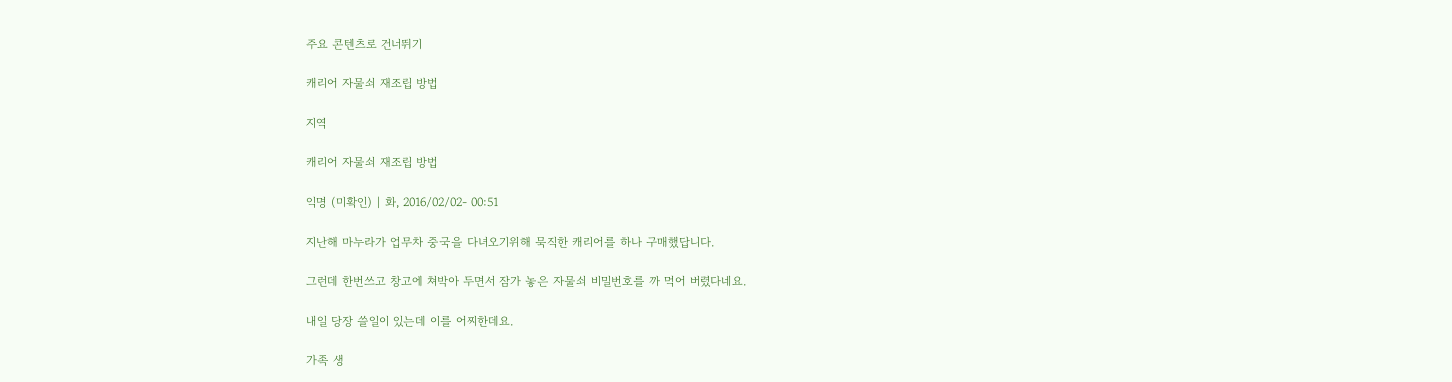주요 콘텐츠로 건너뛰기

캐리어 자물쇠 재조립 방법

지역

캐리어 자물쇠 재조립 방법

익명 (미확인) | 화, 2016/02/02- 00:51

지난해 마누라가 업무차 중국을 다녀오기위해 묵직한 캐리어를 하나 구매했답니다.

그런데 한번쓰고 창고에 쳐박아 두면서 잠가 놓은 자물쇠 비밀번호를 까 먹어 버렸다네요.

내일 당장 쓸일이 있는데 이를 어찌한데요.

가족 생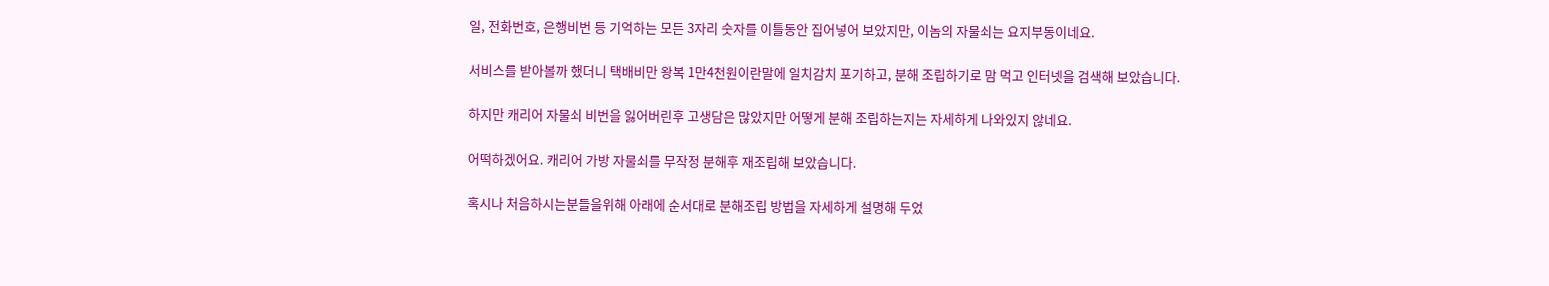일, 전화번호, 은행비번 등 기억하는 모든 3자리 숫자를 이틀동안 집어넣어 보았지만, 이놈의 자물쇠는 요지부동이네요.

서비스를 받아볼까 했더니 택배비만 왕복 1만4천원이란말에 일치감치 포기하고, 분해 조립하기로 맘 먹고 인터넷을 검색해 보았습니다.

하지만 캐리어 자물쇠 비번을 잃어버린후 고생담은 많았지만 어떻게 분해 조립하는지는 자세하게 나와있지 않네요.

어떡하겠어요. 캐리어 가방 자물쇠를 무작정 분해후 재조립해 보았습니다.

혹시나 처음하시는분들을위해 아래에 순서대로 분해조립 방법을 자세하게 설명해 두었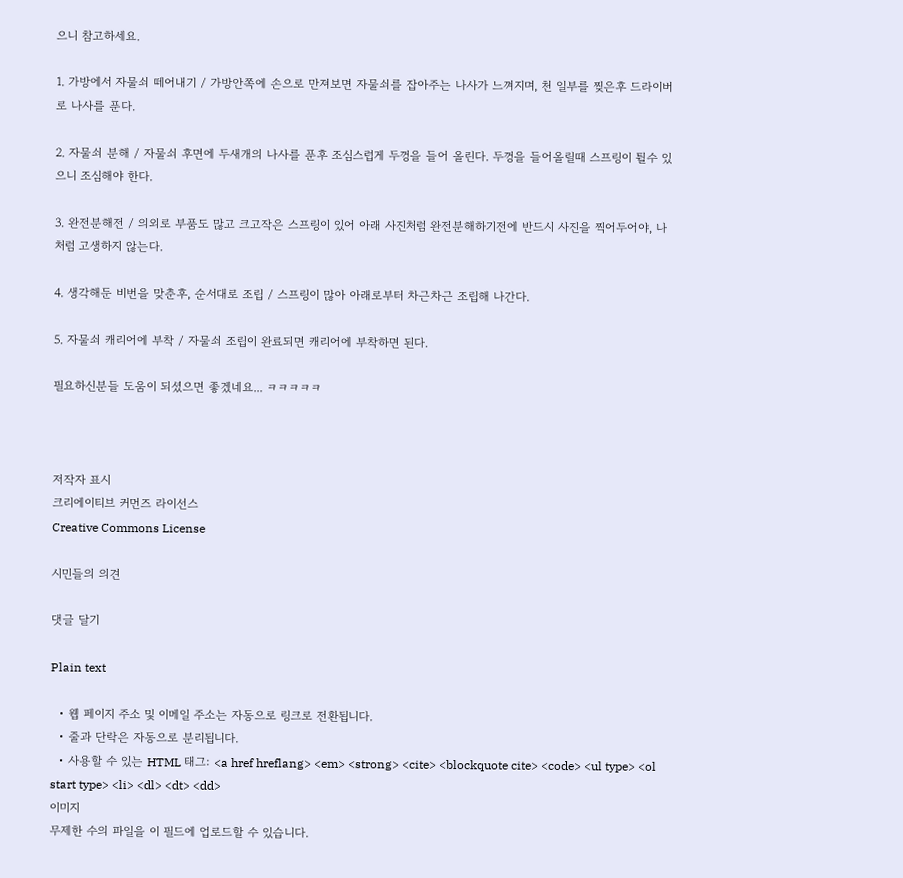으니 참고하세요.

1. 가방에서 자물쇠 떼어내기 / 가방안쪽에 손으로 만져보면 자물쇠를 잡아주는 나사가 느껴지며, 천 일부를 찢은후 드라이버로 나사를 푼다.

2. 자물쇠 분해 / 자물쇠 후면에 두새개의 나사를 푼후 조심스럽게 두껑을 들어 올린다. 두껑을 들어올릴때 스프링이 튈수 있으니 조심해야 한다.

3. 완전분해전 / 의외로 부품도 많고 크고작은 스프링이 있어 아래 사진처럼 완전분해하기전에 반드시 사진을 찍어두어야, 나처럼 고생하지 않는다.

4. 생각해둔 비번을 맞춘후, 순서대로 조립 / 스프링이 많아 아래로부터 차근차근 조립해 나간다.

5. 자물쇠 캐리어에 부착 / 자물쇠 조립이 완료되면 캐리어에 부착하면 된다.

필요하신분들 도움이 되셨으면 좋겠네요... ㅋㅋㅋㅋㅋ



저작자 표시
크리에이티브 커먼즈 라이선스
Creative Commons License

시민들의 의견

댓글 달기

Plain text

  • 웹 페이지 주소 및 이메일 주소는 자동으로 링크로 전환됩니다.
  • 줄과 단락은 자동으로 분리됩니다.
  • 사용할 수 있는 HTML 태그: <a href hreflang> <em> <strong> <cite> <blockquote cite> <code> <ul type> <ol start type> <li> <dl> <dt> <dd>
이미지
무제한 수의 파일을 이 필드에 업로드할 수 있습니다.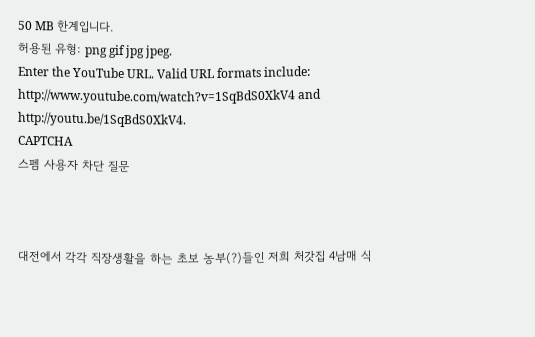50 MB 한계입니다.
허용된 유형: png gif jpg jpeg.
Enter the YouTube URL. Valid URL formats include: http://www.youtube.com/watch?v=1SqBdS0XkV4 and http://youtu.be/1SqBdS0XkV4.
CAPTCHA
스펨 사용자 차단 질문



대전에서 각각 직장생활을 하는 초보 농부(?)들인 저희 처갓집 4남매 식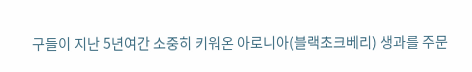구들이 지난 5년여간 소중히 키워온 아로니아(블랙초크베리) 생과를 주문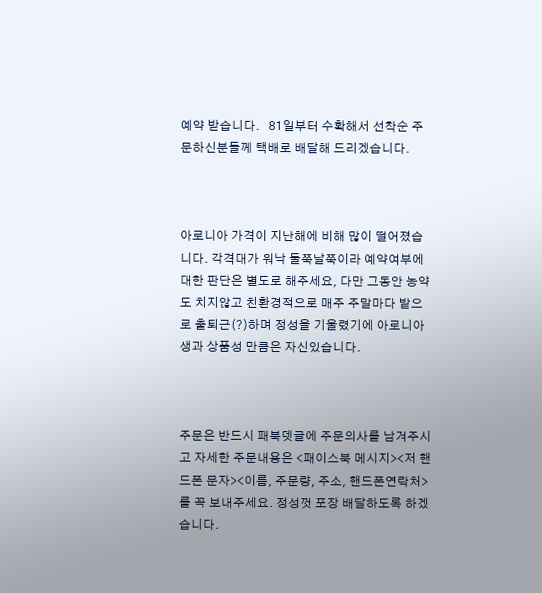예약 받습니다.   81일부터 수확해서 선착순 주문하신분들께 택배로 배달해 드리겠습니다.



아로니아 가격이 지난해에 비해 많이 떨어졌습니다. 각격대가 워낙 둘쭉날쭉이라 예약여부에 대한 판단은 별도로 해주세요, 다만 그동안 농약도 치지않고 친환경적으로 매주 주말마다 밭으로 출퇴근(?)하며 정성을 기울렸기에 아로니아 생과 상품성 만큼은 자신있습니다.



주문은 반드시 패북뎃글에 주문의사를 남겨주시고 자세한 주문내용은 <패이스북 메시지><저 핸드폰 문자><이름, 주문량, 주소, 핸드폰연락처>를 꼭 보내주세요. 정성껏 포장 배달하도록 하겠습니다.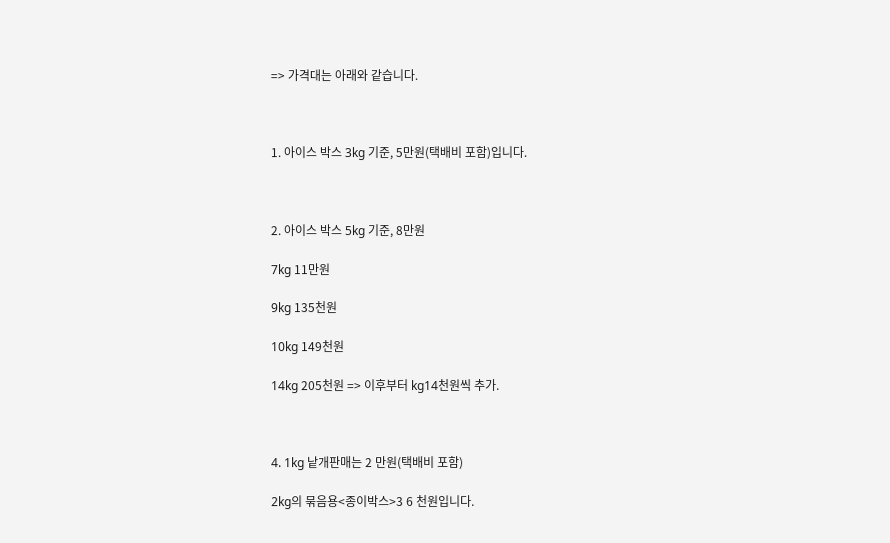=> 가격대는 아래와 같습니다.



1. 아이스 박스 3kg 기준, 5만원(택배비 포함)입니다.



2. 아이스 박스 5kg 기준, 8만원

7kg 11만원

9kg 135천원

10kg 149천원

14kg 205천원 => 이후부터 kg14천원씩 추가.



4. 1kg 낱개판매는 2 만원(택배비 포함)

2kg의 묶음용<종이박스>3 6 천원입니다.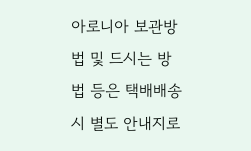아로니아 보관방법 및 드시는 방법 등은 택배배송시 별도 안내지로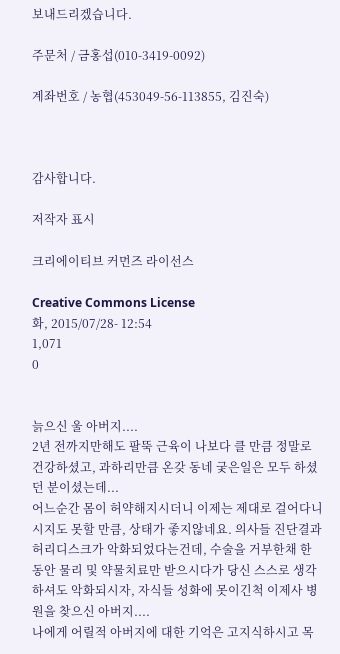보내드리겠습니다.

주문처 / 금홍섭(010-3419-0092)

계좌번호 / 농협(453049-56-113855, 김진숙)



감사합니다.

저작자 표시

크리에이티브 커먼즈 라이선스

Creative Commons License
화, 2015/07/28- 12:54
1,071
0


늙으신 울 아버지....
2년 전까지만해도 팔뚝 근육이 나보다 클 만큼 정말로 건강하셨고, 과하리만큼 온갖 동네 궂은일은 모두 하셨던 분이셨는데...
어느순간 몸이 허약해지시더니 이제는 제대로 걸어다니시지도 못할 만큼, 상태가 좋지않네요. 의사들 진단결과 허리디스크가 악화되었다는건데, 수술을 거부한채 한동안 물리 및 약물치료만 받으시다가 당신 스스로 생각하셔도 악화되시자, 자식들 성화에 못이긴척 이제사 병원을 찾으신 아버지....
나에게 어릴적 아버지에 대한 기억은 고지식하시고 목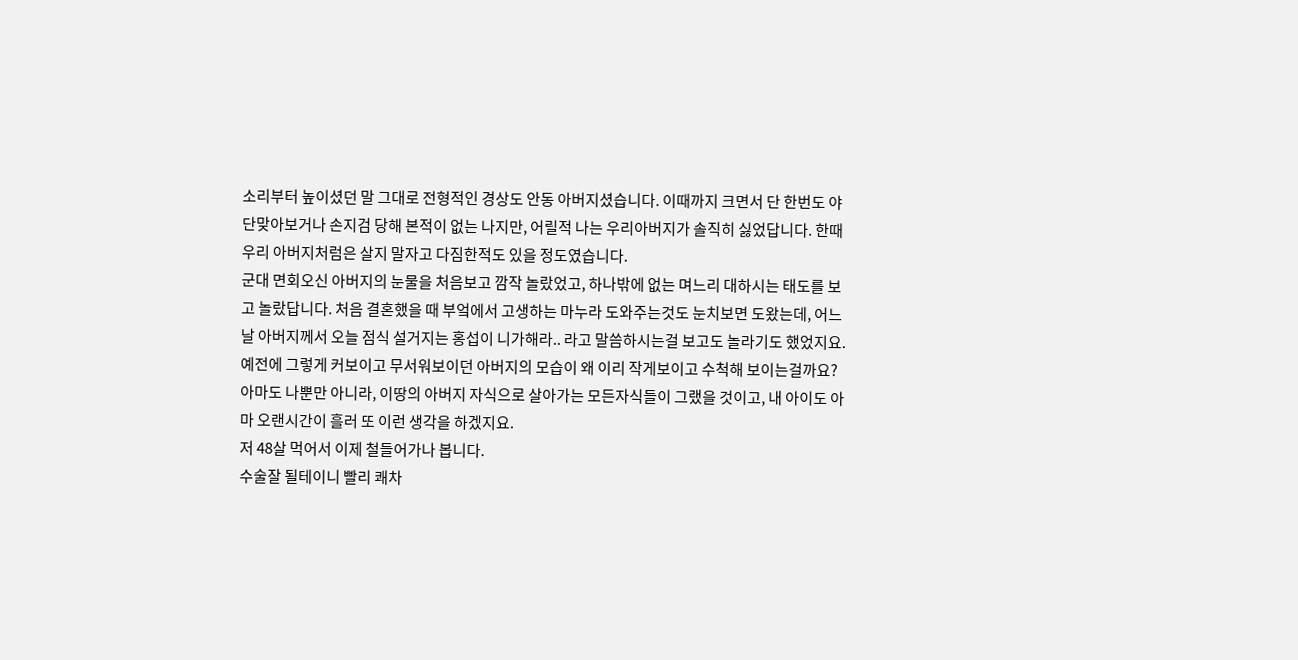소리부터 높이셨던 말 그대로 전형적인 경상도 안동 아버지셨습니다. 이때까지 크면서 단 한번도 야단맞아보거나 손지검 당해 본적이 없는 나지만, 어릴적 나는 우리아버지가 솔직히 싫었답니다. 한때 우리 아버지처럼은 살지 말자고 다짐한적도 있을 정도였습니다.
군대 면회오신 아버지의 눈물을 처음보고 깜작 놀랐었고, 하나밖에 없는 며느리 대하시는 태도를 보고 놀랐답니다. 처음 결혼했을 때 부엌에서 고생하는 마누라 도와주는것도 눈치보면 도왔는데, 어느날 아버지께서 오늘 점식 설거지는 홍섭이 니가해라.. 라고 말씀하시는걸 보고도 놀라기도 했었지요.
예전에 그렇게 커보이고 무서워보이던 아버지의 모습이 왜 이리 작게보이고 수척해 보이는걸까요? 아마도 나뿐만 아니라, 이땅의 아버지 자식으로 살아가는 모든자식들이 그랬을 것이고, 내 아이도 아마 오랜시간이 흘러 또 이런 생각을 하겠지요.
저 48살 먹어서 이제 철들어가나 봅니다.
수술잘 될테이니 빨리 쾌차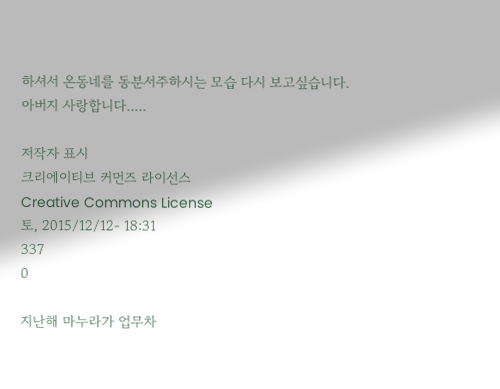하셔서 온동네를 동분서주하시는 모습 다시 보고싶습니다.
아버지 사랑합니다.....

저작자 표시
크리에이티브 커먼즈 라이선스
Creative Commons License
토, 2015/12/12- 18:31
337
0

지난해 마누라가 업무차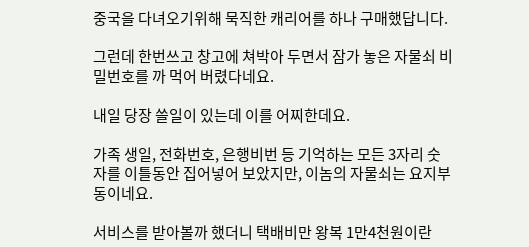중국을 다녀오기위해 묵직한 캐리어를 하나 구매했답니다.

그런데 한번쓰고 창고에 쳐박아 두면서 잠가 놓은 자물쇠 비밀번호를 까 먹어 버렸다네요.

내일 당장 쓸일이 있는데 이를 어찌한데요.

가족 생일, 전화번호, 은행비번 등 기억하는 모든 3자리 숫자를 이틀동안 집어넣어 보았지만, 이놈의 자물쇠는 요지부동이네요.

서비스를 받아볼까 했더니 택배비만 왕복 1만4천원이란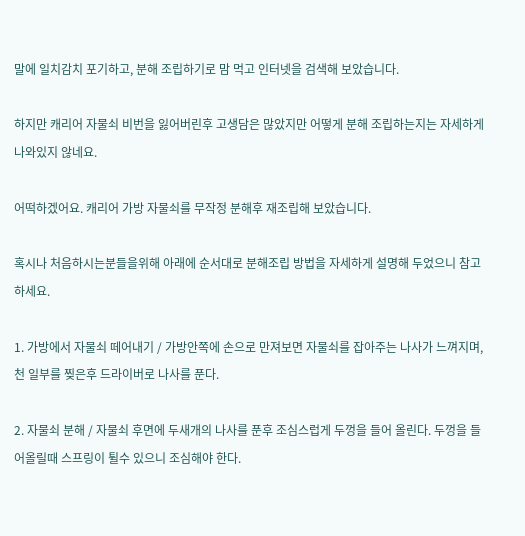말에 일치감치 포기하고, 분해 조립하기로 맘 먹고 인터넷을 검색해 보았습니다.

하지만 캐리어 자물쇠 비번을 잃어버린후 고생담은 많았지만 어떻게 분해 조립하는지는 자세하게 나와있지 않네요.

어떡하겠어요. 캐리어 가방 자물쇠를 무작정 분해후 재조립해 보았습니다.

혹시나 처음하시는분들을위해 아래에 순서대로 분해조립 방법을 자세하게 설명해 두었으니 참고하세요.

1. 가방에서 자물쇠 떼어내기 / 가방안쪽에 손으로 만져보면 자물쇠를 잡아주는 나사가 느껴지며, 천 일부를 찢은후 드라이버로 나사를 푼다.

2. 자물쇠 분해 / 자물쇠 후면에 두새개의 나사를 푼후 조심스럽게 두껑을 들어 올린다. 두껑을 들어올릴때 스프링이 튈수 있으니 조심해야 한다.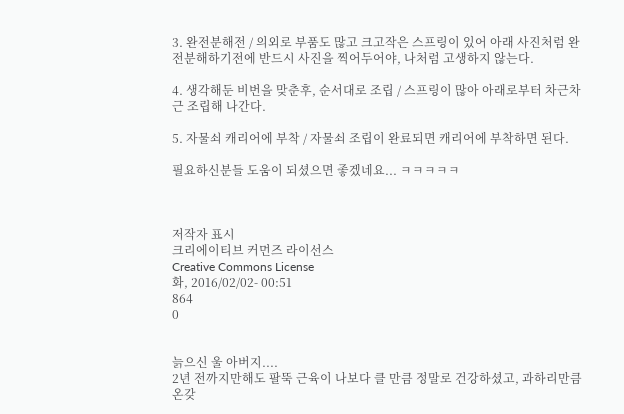3. 완전분해전 / 의외로 부품도 많고 크고작은 스프링이 있어 아래 사진처럼 완전분해하기전에 반드시 사진을 찍어두어야, 나처럼 고생하지 않는다.

4. 생각해둔 비번을 맞춘후, 순서대로 조립 / 스프링이 많아 아래로부터 차근차근 조립해 나간다.

5. 자물쇠 캐리어에 부착 / 자물쇠 조립이 완료되면 캐리어에 부착하면 된다.

필요하신분들 도움이 되셨으면 좋겠네요... ㅋㅋㅋㅋㅋ



저작자 표시
크리에이티브 커먼즈 라이선스
Creative Commons License
화, 2016/02/02- 00:51
864
0


늙으신 울 아버지....
2년 전까지만해도 팔뚝 근육이 나보다 클 만큼 정말로 건강하셨고, 과하리만큼 온갖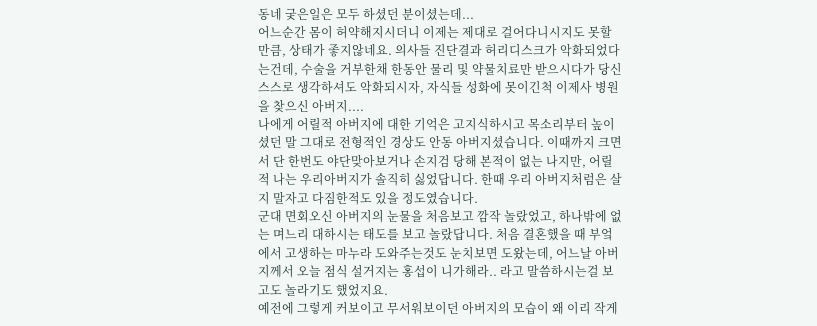동네 궂은일은 모두 하셨던 분이셨는데...
어느순간 몸이 허약해지시더니 이제는 제대로 걸어다니시지도 못할 만큼, 상태가 좋지않네요. 의사들 진단결과 허리디스크가 악화되었다는건데, 수술을 거부한채 한동안 물리 및 약물치료만 받으시다가 당신 스스로 생각하셔도 악화되시자, 자식들 성화에 못이긴척 이제사 병원을 찾으신 아버지....
나에게 어릴적 아버지에 대한 기억은 고지식하시고 목소리부터 높이셨던 말 그대로 전형적인 경상도 안동 아버지셨습니다. 이때까지 크면서 단 한번도 야단맞아보거나 손지검 당해 본적이 없는 나지만, 어릴적 나는 우리아버지가 솔직히 싫었답니다. 한때 우리 아버지처럼은 살지 말자고 다짐한적도 있을 정도였습니다.
군대 면회오신 아버지의 눈물을 처음보고 깜작 놀랐었고, 하나밖에 없는 며느리 대하시는 태도를 보고 놀랐답니다. 처음 결혼했을 때 부엌에서 고생하는 마누라 도와주는것도 눈치보면 도왔는데, 어느날 아버지께서 오늘 점식 설거지는 홍섭이 니가해라.. 라고 말씀하시는걸 보고도 놀라기도 했었지요.
예전에 그렇게 커보이고 무서워보이던 아버지의 모습이 왜 이리 작게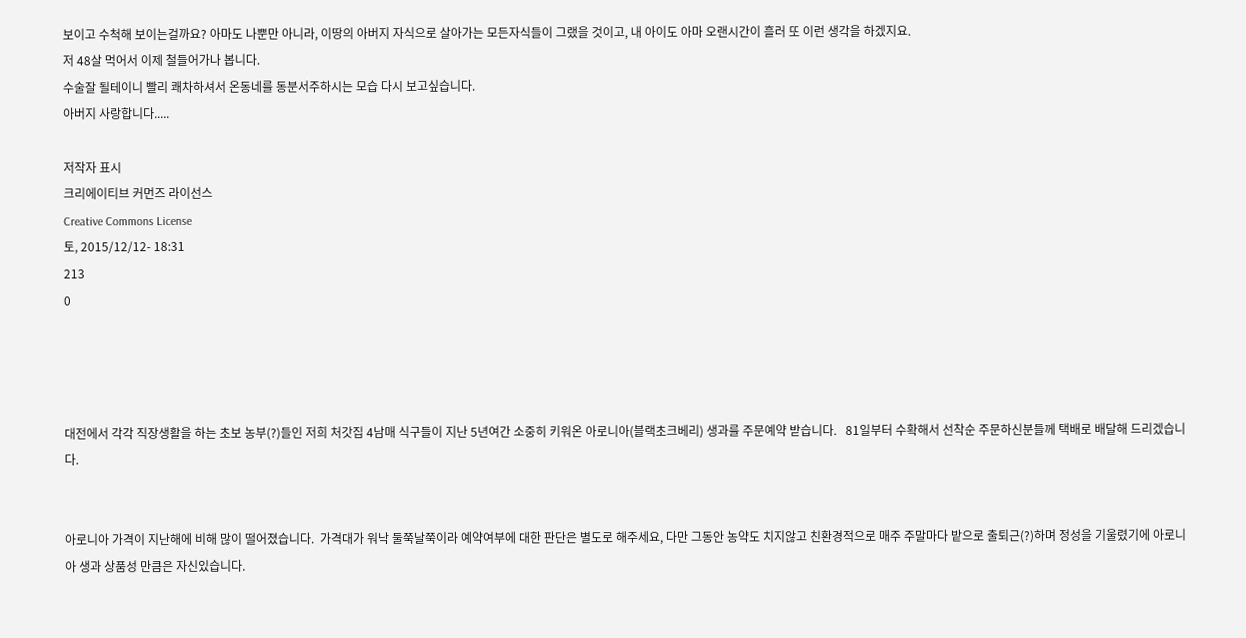보이고 수척해 보이는걸까요? 아마도 나뿐만 아니라, 이땅의 아버지 자식으로 살아가는 모든자식들이 그랬을 것이고, 내 아이도 아마 오랜시간이 흘러 또 이런 생각을 하겠지요.
저 48살 먹어서 이제 철들어가나 봅니다.
수술잘 될테이니 빨리 쾌차하셔서 온동네를 동분서주하시는 모습 다시 보고싶습니다.
아버지 사랑합니다.....

저작자 표시
크리에이티브 커먼즈 라이선스
Creative Commons License
토, 2015/12/12- 18:31
213
0




대전에서 각각 직장생활을 하는 초보 농부(?)들인 저희 처갓집 4남매 식구들이 지난 5년여간 소중히 키워온 아로니아(블랙초크베리) 생과를 주문예약 받습니다.   81일부터 수확해서 선착순 주문하신분들께 택배로 배달해 드리겠습니다.


아로니아 가격이 지난해에 비해 많이 떨어졌습니다.  가격대가 워낙 둘쭉날쭉이라 예약여부에 대한 판단은 별도로 해주세요, 다만 그동안 농약도 치지않고 친환경적으로 매주 주말마다 밭으로 출퇴근(?)하며 정성을 기울렸기에 아로니아 생과 상품성 만큼은 자신있습니다.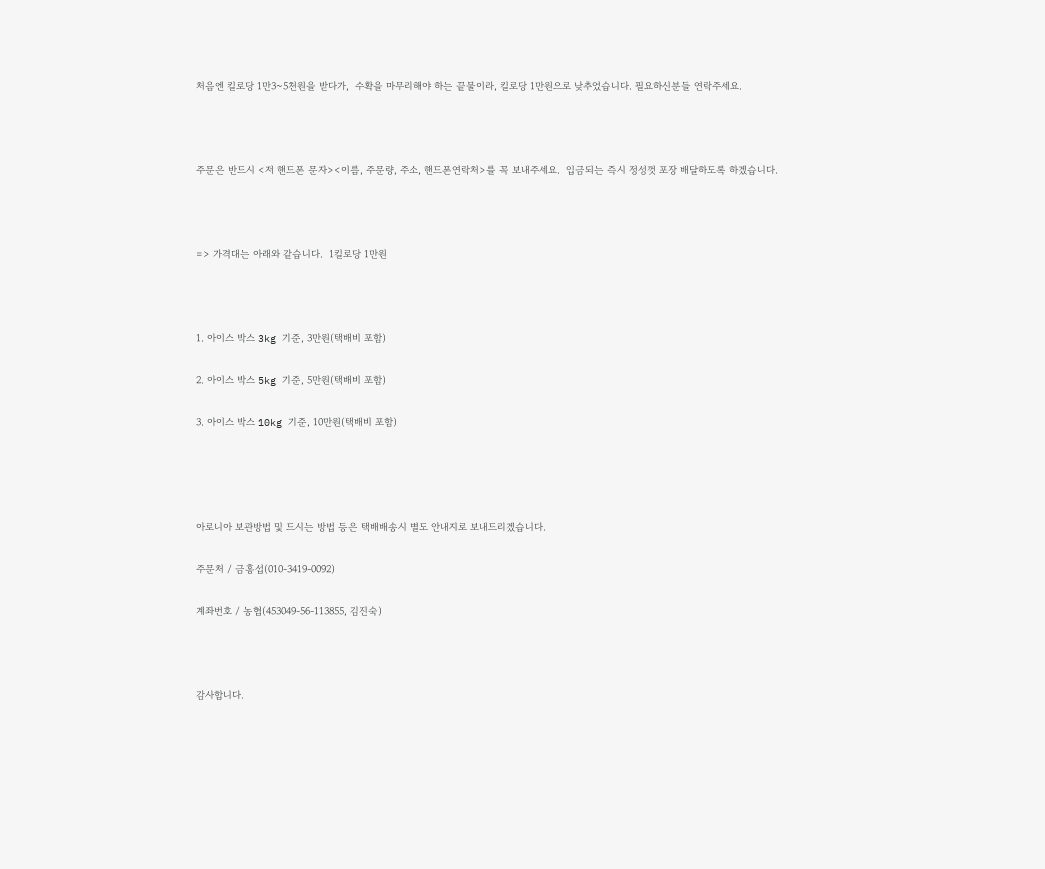처음엔 킬로당 1만3~5천원을 받다가,  수확을 마무리해야 하는 끝물이라, 킬로당 1만원으로 낮추었습니다. 필요하신분들 연락주세요.



주문은 반드시 <저 핸드폰 문자><이름, 주문량, 주소, 핸드폰연락처>를 꼭 보내주세요.  입금되는 즉시 정성껏 포장 배달하도록 하겠습니다.



=> 가격대는 아래와 같습니다.  1킬로당 1만원



1. 아이스 박스 3kg 기준, 3만원(택배비 포함)

2. 아이스 박스 5kg 기준, 5만원(택배비 포함)

3. 아이스 박스 10kg 기준, 10만원(택배비 포함)




아로니아 보관방법 및 드시는 방법 등은 택배배송시 별도 안내지로 보내드리겠습니다.

주문처 / 금홍섭(010-3419-0092)

계좌번호 / 농협(453049-56-113855, 김진숙)



감사합니다.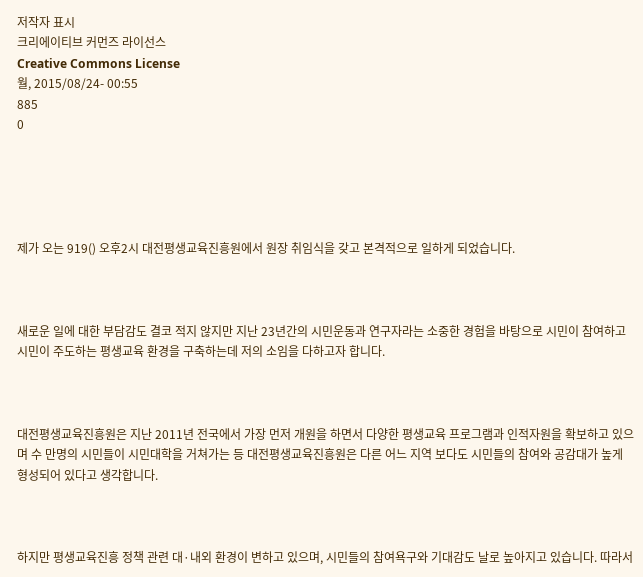저작자 표시
크리에이티브 커먼즈 라이선스
Creative Commons License
월, 2015/08/24- 00:55
885
0





제가 오는 919() 오후2시 대전평생교육진흥원에서 원장 취임식을 갖고 본격적으로 일하게 되었습니다.



새로운 일에 대한 부담감도 결코 적지 않지만 지난 23년간의 시민운동과 연구자라는 소중한 경험을 바탕으로 시민이 참여하고 시민이 주도하는 평생교육 환경을 구축하는데 저의 소임을 다하고자 합니다.



대전평생교육진흥원은 지난 2011년 전국에서 가장 먼저 개원을 하면서 다양한 평생교육 프로그램과 인적자원을 확보하고 있으며 수 만명의 시민들이 시민대학을 거쳐가는 등 대전평생교육진흥원은 다른 어느 지역 보다도 시민들의 참여와 공감대가 높게 형성되어 있다고 생각합니다.



하지만 평생교육진흥 정책 관련 대·내외 환경이 변하고 있으며, 시민들의 참여욕구와 기대감도 날로 높아지고 있습니다. 따라서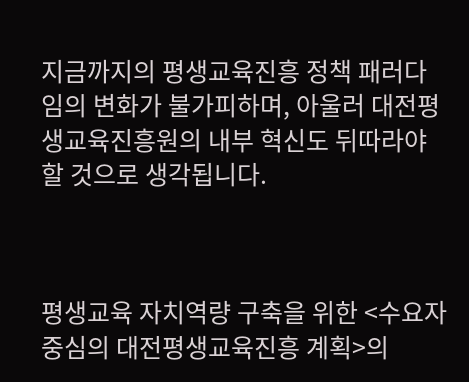지금까지의 평생교육진흥 정책 패러다임의 변화가 불가피하며, 아울러 대전평생교육진흥원의 내부 혁신도 뒤따라야 할 것으로 생각됩니다.



평생교육 자치역량 구축을 위한 <수요자중심의 대전평생교육진흥 계획>의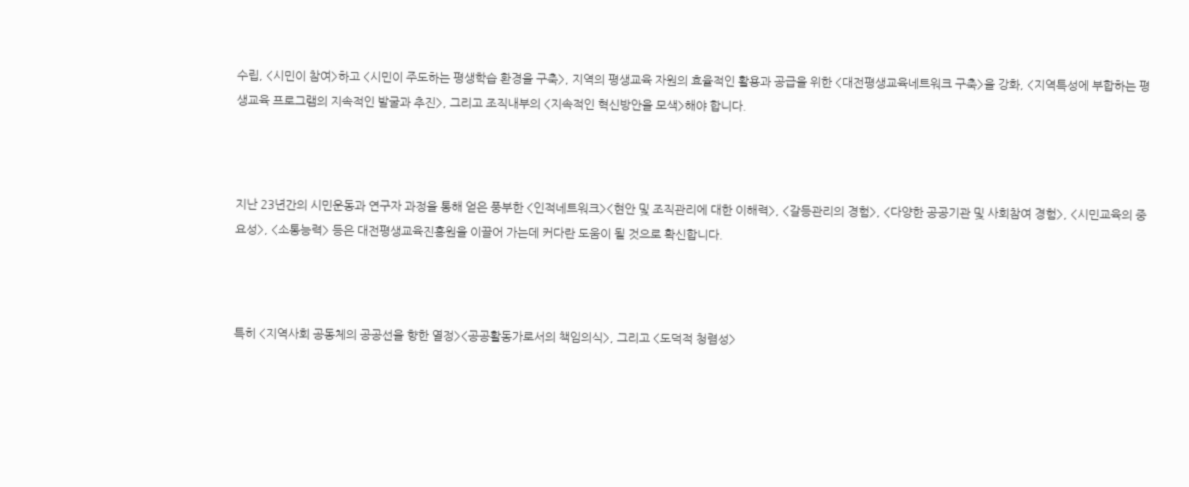수립, <시민이 참여>하고 <시민이 주도하는 평생학습 환경을 구축>, 지역의 평생교육 자원의 효율적인 활용과 공급을 위한 <대전평생교육네트워크 구축>을 강화, <지역특성에 부합하는 평생교육 프로그램의 지속적인 발굴과 추진>, 그리고 조직내부의 <지속적인 혁신방안을 모색>해야 합니다.



지난 23년간의 시민운동과 연구자 과정을 통해 얻은 풍부한 <인적네트워크><현안 및 조직관리에 대한 이해력>, <갈등관리의 경험>, <다양한 공공기관 및 사회참여 경험>, <시민교육의 중요성>, <소통능력> 등은 대전평생교육진흥원을 이끌어 가는데 커다란 도움이 될 것으로 확신합니다.



특히 <지역사회 공동체의 공공선을 향한 열정><공공활동가로서의 책임의식>, 그리고 <도덕적 청렴성>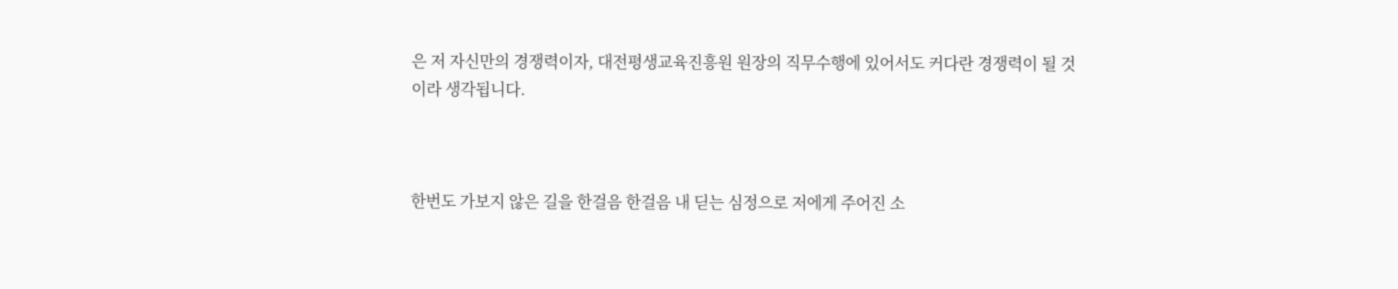은 저 자신만의 경쟁력이자, 대전평생교육진흥원 원장의 직무수행에 있어서도 커다란 경쟁력이 될 것이라 생각됩니다.



한번도 가보지 않은 길을 한걸음 한걸음 내 딛는 심정으로 저에게 주어진 소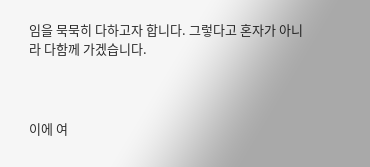임을 묵묵히 다하고자 합니다. 그렇다고 혼자가 아니라 다함께 가겠습니다.



이에 여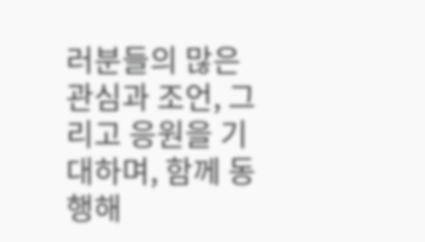러분들의 많은 관심과 조언, 그리고 응원을 기대하며, 함께 동행해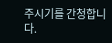주시기를 간청합니다.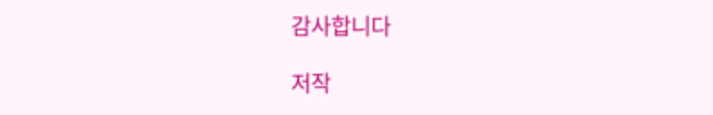감사합니다

저작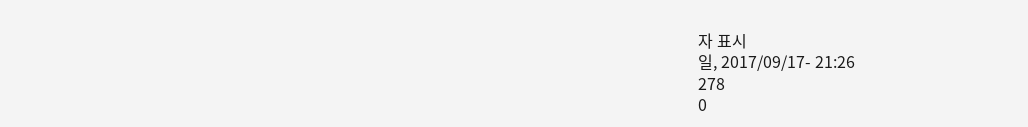자 표시
일, 2017/09/17- 21:26
278
0